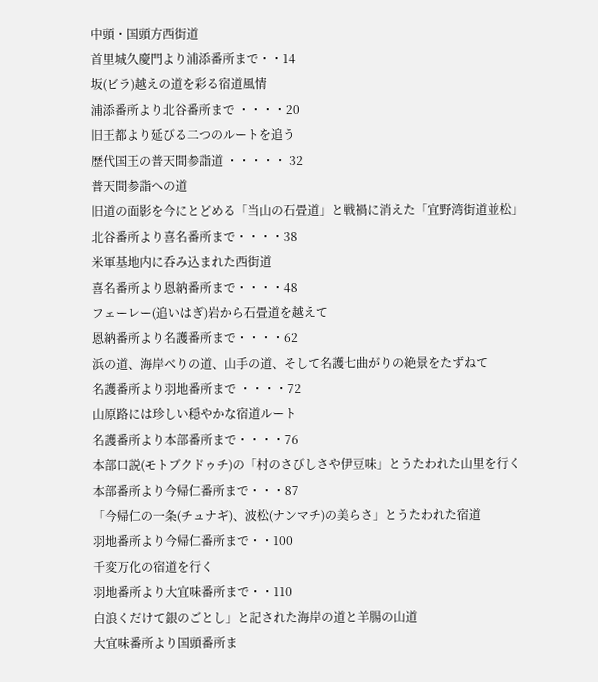中頭・国頭方西街道
首里城久慶門より浦添番所まで・・14
坂(ビラ)越えの道を彩る宿道風情
浦添番所より北谷番所まで ・・・・20
旧王都より延びる二つのルートを追う
歴代国王の普天間参詣道 ・・・・・ 32
普天間参詣への道
旧道の面影を今にとどめる「当山の石畳道」と戦禍に消えた「宜野湾街道並松」
北谷番所より喜名番所まで・・・・38
米軍基地内に呑み込まれた西街道
喜名番所より恩納番所まで・・・・48
フェーレー(追いはぎ)岩から石畳道を越えて
恩納番所より名護番所まで・・・・62
浜の道、海岸べりの道、山手の道、そして名護七曲がりの絶景をたずねて
名護番所より羽地番所まで ・・・・72
山原路には珍しい穏やかな宿道ルート
名護番所より本部番所まで・・・・76
本部口説(モトブクドゥチ)の「村のさびしさや伊豆味」とうたわれた山里を行く
本部番所より今帰仁番所まで・・・87
「今帰仁の一条(チュナギ)、波松(ナンマチ)の美らさ」とうたわれた宿道
羽地番所より今帰仁番所まで・・100
千変万化の宿道を行く
羽地番所より大宜味番所まで・・110
白浪くだけて銀のごとし」と記された海岸の道と羊腸の山道
大宜味番所より国頭番所ま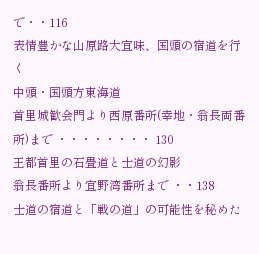で・・116
表情豊かな山原路大宜味、国頭の宿道を行く
中頭・国頭方東海道
首里城歓会門より西原番所(幸地・翁長両番所)まで ・・・・・・・・ 130
王都首里の石畳道と士道の幻影
翁長番所より宜野湾番所まで ・・138
士道の宿道と「戦の道」の可能性を秘めた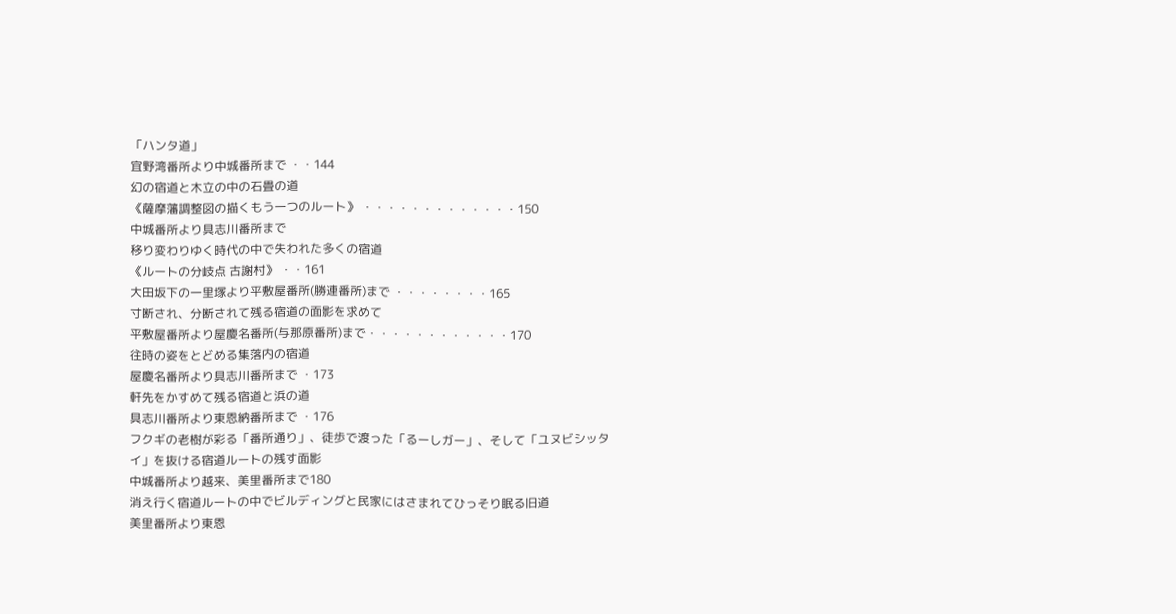「ハンタ道」
宜野湾番所より中城番所まで ・・144
幻の宿道と木立の中の石畳の道
《薩摩藩調整図の描くもう一つのルート》 ・・・・・・・・・・・・・150
中城番所より具志川番所まで
移り変わりゆく時代の中で失われた多くの宿道
《ルートの分岐点 古謝村》 ・・161
大田坂下の一里塚より平敷屋番所(勝連番所)まで ・・・・・・・・165
寸断され、分断されて残る宿道の面影を求めて
平敷屋番所より屋慶名番所(与那原番所)まで・・・・・・・・・・・・170
往時の姿をとどめる集落内の宿道
屋慶名番所より具志川番所まで ・173
軒先をかすめて残る宿道と浜の道
具志川番所より東恩納番所まで ・176
フクギの老樹が彩る「番所通り」、徒歩で渡った「るーしガー」、そして「ユヌビシッタイ」を抜ける宿道ルートの残す面影
中城番所より越来、美里番所まで180
消え行く宿道ルートの中でビルディングと民家にはさまれてひっそり眠る旧道
美里番所より東恩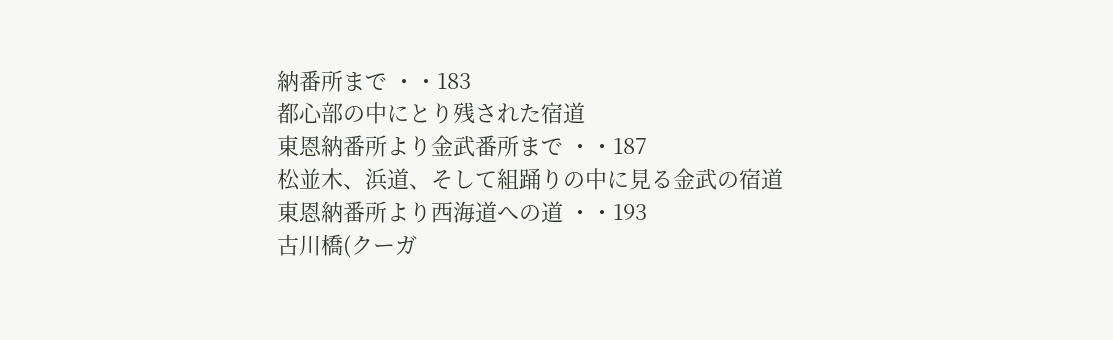納番所まで ・・183
都心部の中にとり残された宿道
東恩納番所より金武番所まで ・・187
松並木、浜道、そして組踊りの中に見る金武の宿道
東恩納番所より西海道への道 ・・193
古川橋(クーガ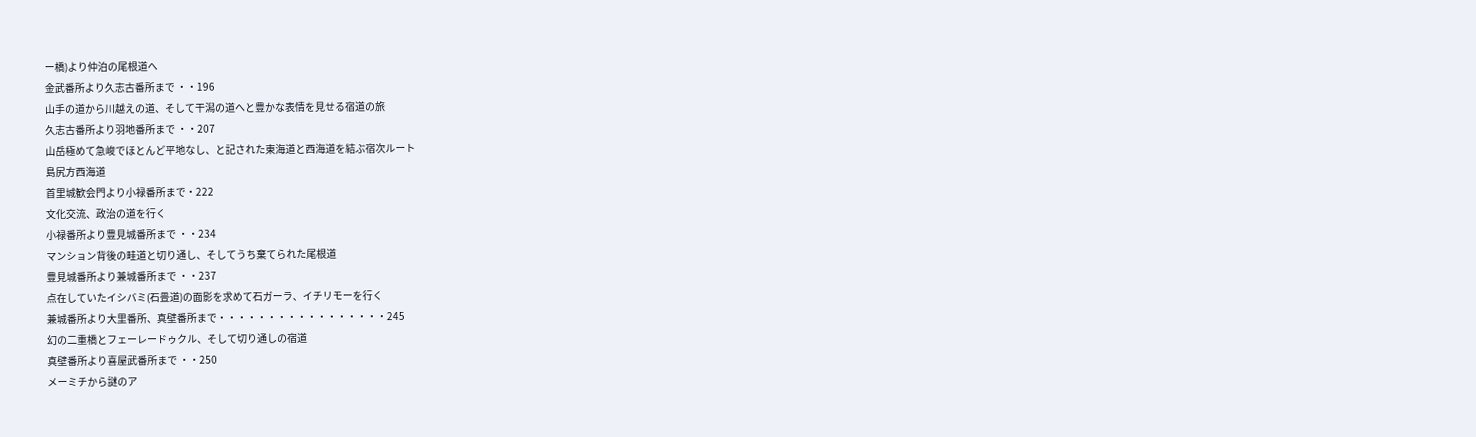ー橋)より仲泊の尾根道へ
金武番所より久志古番所まで ・・196
山手の道から川越えの道、そして干潟の道へと豊かな表情を見せる宿道の旅
久志古番所より羽地番所まで ・・207
山岳極めて急峻でほとんど平地なし、と記された東海道と西海道を結ぶ宿次ルート
島尻方西海道
首里城歓会門より小禄番所まで・222
文化交流、政治の道を行く
小禄番所より豊見城番所まで ・・234
マンション背後の畦道と切り通し、そしてうち棄てられた尾根道
豊見城番所より兼城番所まで ・・237
点在していたイシバミ(石畳道)の面影を求めて石ガーラ、イチリモーを行く
兼城番所より大里番所、真壁番所まで・・・・・・・・・・・・・・・・・245
幻の二重橋とフェーレードゥクル、そして切り通しの宿道
真壁番所より喜屋武番所まで ・・250
メーミチから謎のア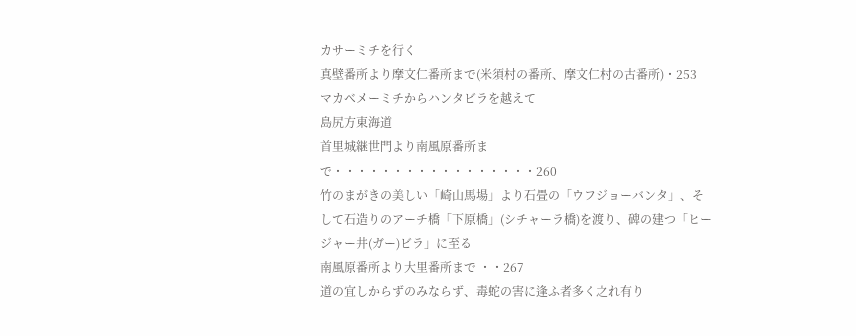カサーミチを行く
真壁番所より摩文仁番所まで(米須村の番所、摩文仁村の古番所)・253
マカベメーミチからハンタビラを越えて
島尻方東海道
首里城継世門より南風原番所まで・・・・・・・・・・・・・・・・・260
竹のまがきの美しい「崎山馬場」より石畳の「ウフジョーバンタ」、そして石造りのアーチ橋「下原橋」(シチャーラ橋)を渡り、碑の建つ「ヒージャー井(ガー)ビラ」に至る
南風原番所より大里番所まで ・・267
道の宜しからずのみならず、毒蛇の害に逢ふ者多く之れ有り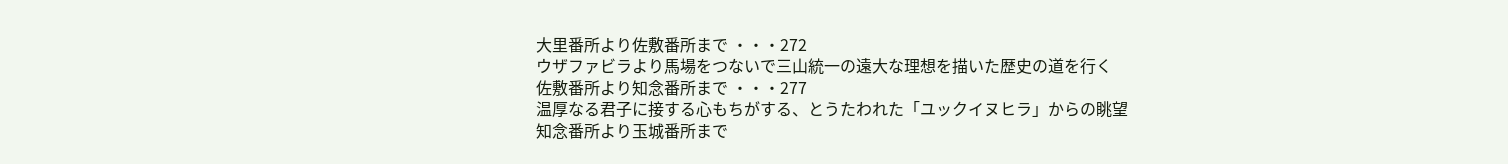大里番所より佐敷番所まで ・・・272
ウザファビラより馬場をつないで三山統一の遠大な理想を描いた歴史の道を行く
佐敷番所より知念番所まで ・・・277
温厚なる君子に接する心もちがする、とうたわれた「ユックイヌヒラ」からの眺望
知念番所より玉城番所まで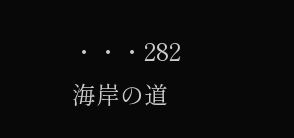・・・282
海岸の道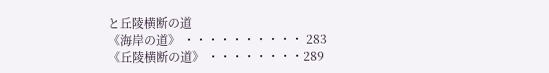と丘陵横断の道
《海岸の道》 ・・・・・・・・・・ 283
《丘陵横断の道》 ・・・・・・・・289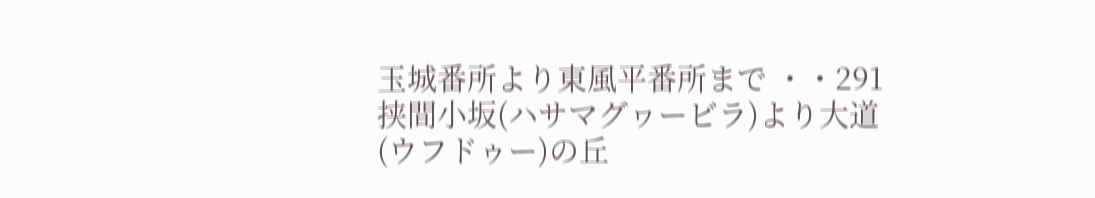玉城番所より東風平番所まで ・・291
挟間小坂(ハサマグヮービラ)より大道(ウフドゥー)の丘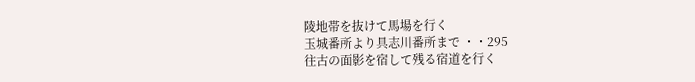陵地帯を抜けて馬場を行く
玉城番所より具志川番所まで ・・295
往古の面影を宿して残る宿道を行く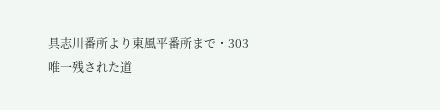具志川番所より東風平番所まで・303
唯一残された道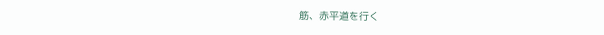筋、赤平道を行く